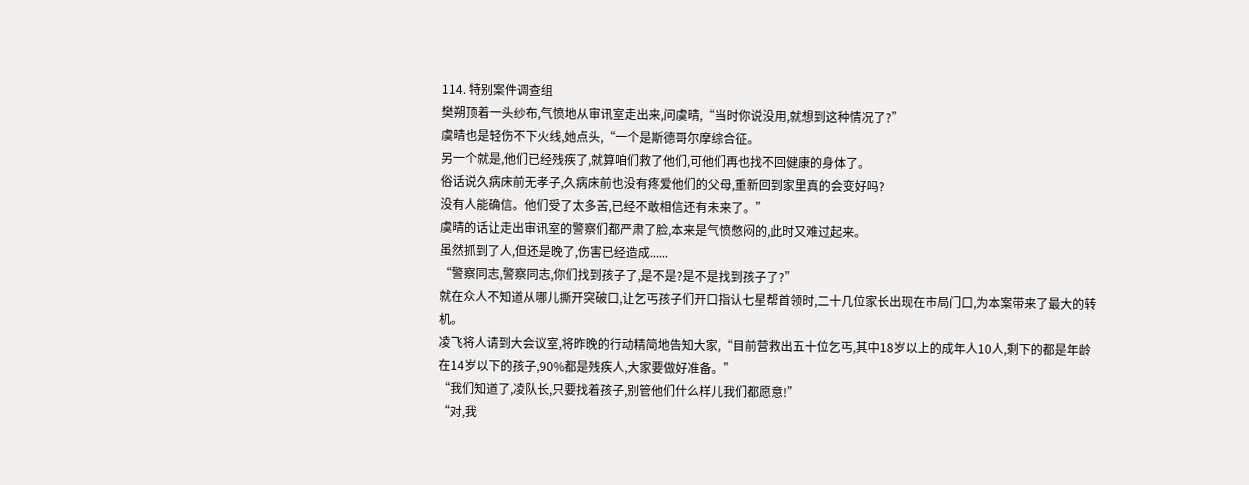114. 特别案件调查组
樊朔顶着一头纱布,气愤地从审讯室走出来,问虞晴,“当时你说没用,就想到这种情况了?”
虞晴也是轻伤不下火线,她点头,“一个是斯德哥尔摩综合征。
另一个就是,他们已经残疾了,就算咱们救了他们,可他们再也找不回健康的身体了。
俗话说久病床前无孝子,久病床前也没有疼爱他们的父母,重新回到家里真的会变好吗?
没有人能确信。他们受了太多苦,已经不敢相信还有未来了。”
虞晴的话让走出审讯室的警察们都严肃了脸,本来是气愤憋闷的,此时又难过起来。
虽然抓到了人,但还是晚了,伤害已经造成......
“警察同志,警察同志,你们找到孩子了,是不是?是不是找到孩子了?”
就在众人不知道从哪儿撕开突破口,让乞丐孩子们开口指认七星帮首领时,二十几位家长出现在市局门口,为本案带来了最大的转机。
凌飞将人请到大会议室,将昨晚的行动精简地告知大家,“目前营救出五十位乞丐,其中18岁以上的成年人10人,剩下的都是年龄在14岁以下的孩子,90%都是残疾人,大家要做好准备。”
“我们知道了,凌队长,只要找着孩子,别管他们什么样儿我们都愿意!”
“对,我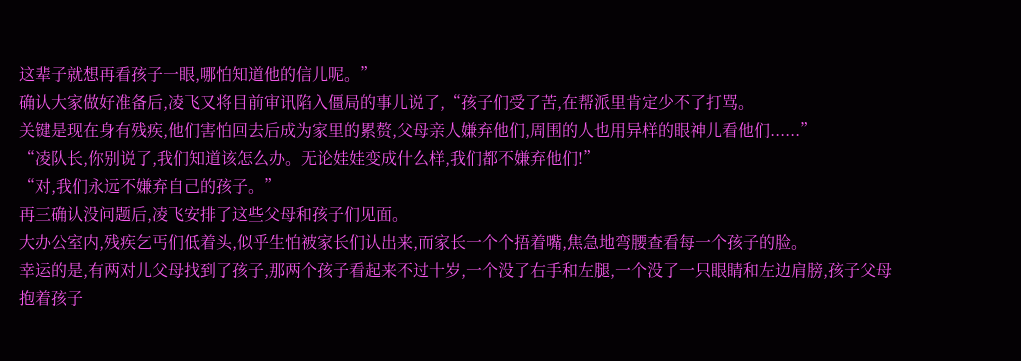这辈子就想再看孩子一眼,哪怕知道他的信儿呢。”
确认大家做好准备后,凌飞又将目前审讯陷入僵局的事儿说了,“孩子们受了苦,在帮派里肯定少不了打骂。
关键是现在身有残疾,他们害怕回去后成为家里的累赘,父母亲人嫌弃他们,周围的人也用异样的眼神儿看他们......”
“凌队长,你别说了,我们知道该怎么办。无论娃娃变成什么样,我们都不嫌弃他们!”
“对,我们永远不嫌弃自己的孩子。”
再三确认没问题后,凌飞安排了这些父母和孩子们见面。
大办公室内,残疾乞丐们低着头,似乎生怕被家长们认出来,而家长一个个捂着嘴,焦急地弯腰查看每一个孩子的脸。
幸运的是,有两对儿父母找到了孩子,那两个孩子看起来不过十岁,一个没了右手和左腿,一个没了一只眼睛和左边肩膀,孩子父母抱着孩子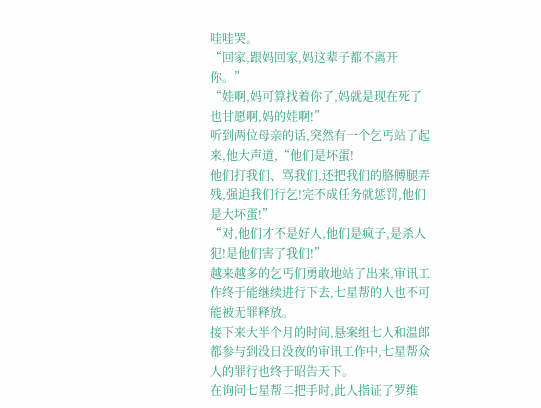哇哇哭。
“回家,跟妈回家,妈这辈子都不离开你。”
“娃啊,妈可算找着你了,妈就是现在死了也甘愿啊,妈的娃啊!”
听到两位母亲的话,突然有一个乞丐站了起来,他大声道,“他们是坏蛋!
他们打我们、骂我们,还把我们的胳膊腿弄残,强迫我们行乞!完不成任务就惩罚,他们是大坏蛋!”
“对,他们才不是好人,他们是疯子,是杀人犯!是他们害了我们!”
越来越多的乞丐们勇敢地站了出来,审讯工作终于能继续进行下去,七星帮的人也不可能被无罪释放。
接下来大半个月的时间,悬案组七人和温郎都参与到没日没夜的审讯工作中,七星帮众人的罪行也终于昭告天下。
在询问七星帮二把手时,此人指证了罗维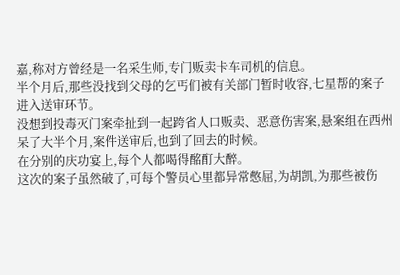嘉,称对方曾经是一名采生师,专门贩卖卡车司机的信息。
半个月后,那些没找到父母的乞丐们被有关部门暂时收容,七星帮的案子进入送审环节。
没想到投毒灭门案牵扯到一起跨省人口贩卖、恶意伤害案,悬案组在西州呆了大半个月,案件送审后,也到了回去的时候。
在分别的庆功宴上,每个人都喝得酩酊大醉。
这次的案子虽然破了,可每个警员心里都异常憋屈,为胡凯,为那些被伤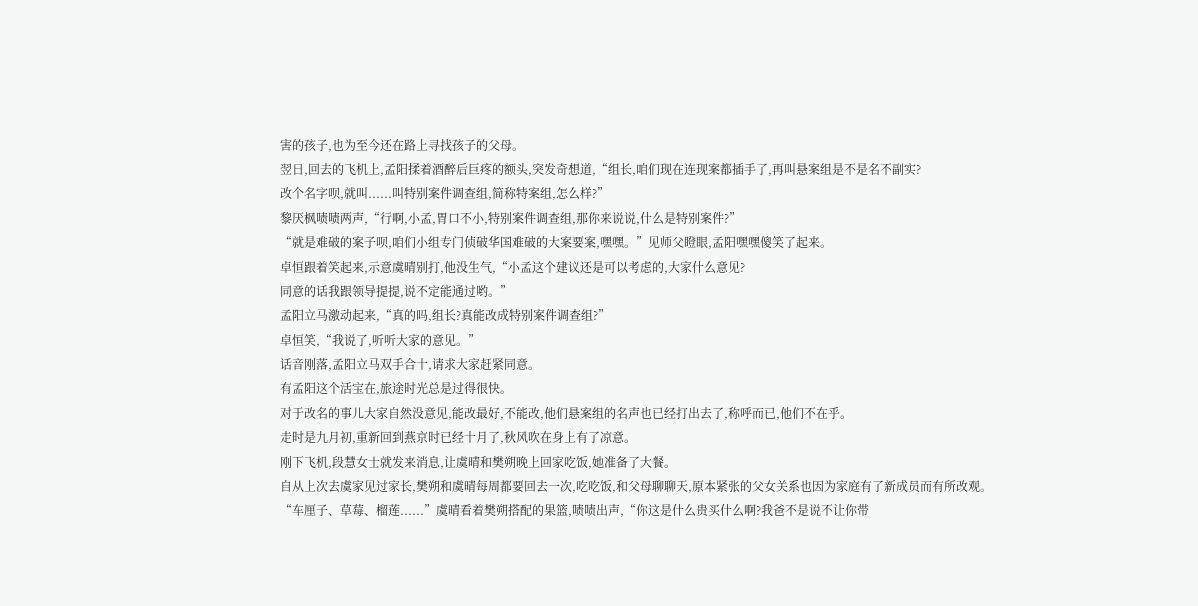害的孩子,也为至今还在路上寻找孩子的父母。
翌日,回去的飞机上,孟阳揉着酒醉后巨疼的额头,突发奇想道,“组长,咱们现在连现案都插手了,再叫悬案组是不是名不副实?
改个名字呗,就叫......叫特别案件调查组,简称特案组,怎么样?”
黎厌枫啧啧两声,“行啊,小孟,胃口不小,特别案件调查组,那你来说说,什么是特别案件?”
“就是难破的案子呗,咱们小组专门侦破华国难破的大案要案,嘿嘿。”见师父瞪眼,孟阳嘿嘿傻笑了起来。
卓恒跟着笑起来,示意虞晴别打,他没生气,“小孟这个建议还是可以考虑的,大家什么意见?
同意的话我跟领导提提,说不定能通过哟。”
孟阳立马激动起来,“真的吗,组长?真能改成特别案件调查组?”
卓恒笑,“我说了,听听大家的意见。”
话音刚落,孟阳立马双手合十,请求大家赶紧同意。
有孟阳这个活宝在,旅途时光总是过得很快。
对于改名的事儿大家自然没意见,能改最好,不能改,他们悬案组的名声也已经打出去了,称呼而已,他们不在乎。
走时是九月初,重新回到燕京时已经十月了,秋风吹在身上有了凉意。
刚下飞机,段慧女士就发来消息,让虞晴和樊朔晚上回家吃饭,她准备了大餐。
自从上次去虞家见过家长,樊朔和虞晴每周都要回去一次,吃吃饭,和父母聊聊天,原本紧张的父女关系也因为家庭有了新成员而有所改观。
“车厘子、草莓、榴莲......”虞晴看着樊朔搭配的果篮,啧啧出声,“你这是什么贵买什么啊?我爸不是说不让你带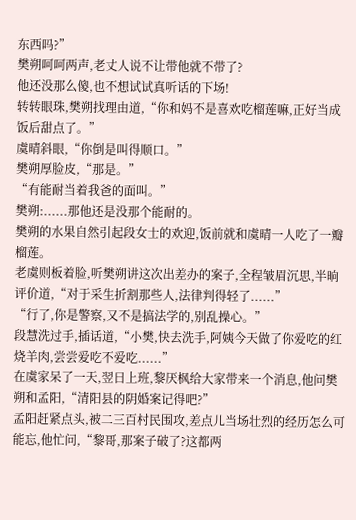东西吗?”
樊朔呵呵两声,老丈人说不让带他就不带了?
他还没那么傻,也不想试试真听话的下场!
转转眼珠,樊朔找理由道,“你和妈不是喜欢吃榴莲嘛,正好当成饭后甜点了。”
虞晴斜眼,“你倒是叫得顺口。”
樊朔厚脸皮,“那是。”
“有能耐当着我爸的面叫。”
樊朔:......那他还是没那个能耐的。
樊朔的水果自然引起段女士的欢迎,饭前就和虞晴一人吃了一瓣榴莲。
老虞则板着脸,听樊朔讲这次出差办的案子,全程皱眉沉思,半晌评价道,“对于采生折割那些人,法律判得轻了......”
“行了,你是警察,又不是搞法学的,别乱操心。”
段慧洗过手,插话道,“小樊,快去洗手,阿姨今天做了你爱吃的红烧羊肉,尝尝爱吃不爱吃......”
在虞家呆了一天,翌日上班,黎厌枫给大家带来一个消息,他问樊朔和孟阳,“清阳县的阴婚案记得吧?”
孟阳赶紧点头,被二三百村民围攻,差点儿当场壮烈的经历怎么可能忘,他忙问,“黎哥,那案子破了?这都两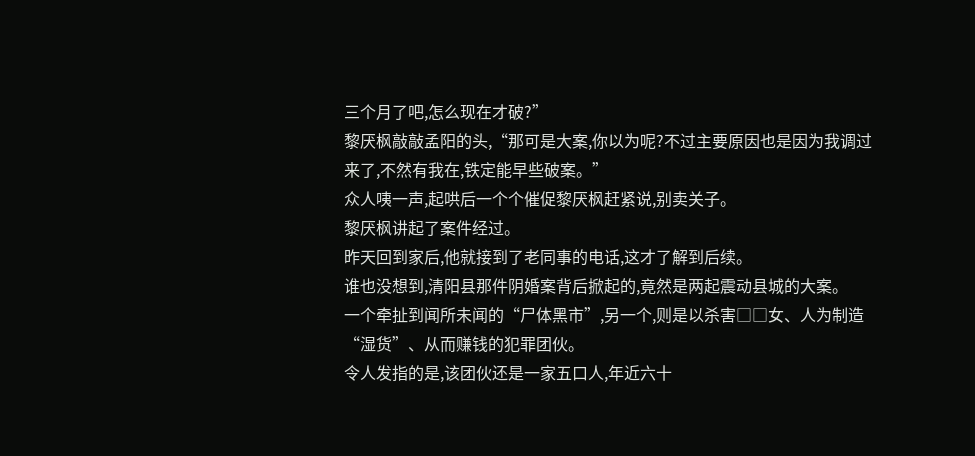三个月了吧,怎么现在才破?”
黎厌枫敲敲孟阳的头,“那可是大案,你以为呢?不过主要原因也是因为我调过来了,不然有我在,铁定能早些破案。”
众人咦一声,起哄后一个个催促黎厌枫赶紧说,别卖关子。
黎厌枫讲起了案件经过。
昨天回到家后,他就接到了老同事的电话,这才了解到后续。
谁也没想到,清阳县那件阴婚案背后掀起的,竟然是两起震动县城的大案。
一个牵扯到闻所未闻的“尸体黑市”,另一个,则是以杀害□□女、人为制造“湿货”、从而赚钱的犯罪团伙。
令人发指的是,该团伙还是一家五口人,年近六十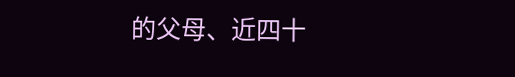的父母、近四十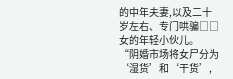的中年夫妻,以及二十岁左右、专门哄骗□□女的年轻小伙儿。
“阴婚市场将女尸分为‘湿货’和‘干货’,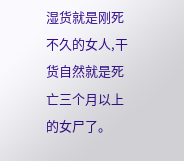湿货就是刚死不久的女人,干货自然就是死亡三个月以上的女尸了。